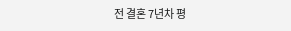전 결혼 7년차 평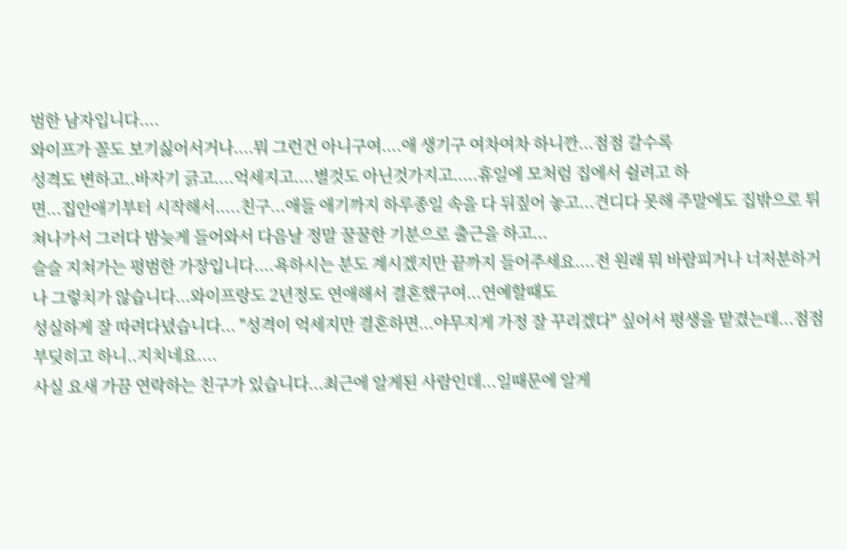범한 남자입니다....
와이프가 꼴도 보기싫어서거나....뭐 그런건 아니구여....애 생기구 여차여차 하니깐...점점 갈수록
성격도 변하고..바자기 긁고....억세지고....별것도 아닌것가지고.....휴일에 모처럼 집에서 쉴려고 하
면...집안애기부터 시작해서.....친구...애들 애기까지 하루종일 속을 다 뒤짚어 놓고...견디다 못해 주말에도 집밖으로 튀쳐나가서 그러다 밤늦게 들어와서 다음날 정말 꿀꿀한 기분으로 출근을 하고...
슬슬 지쳐가는 평범한 가장입니다....욕하시는 분도 계시겠지만 끝까지 들어주세요....전 원래 뭐 바람피거나 너저분하거나 그렇치가 않습니다...와이프랑도 2년정도 연애해서 결혼했구여...연예할때도
성실하게 잘 따려다녔습니다... "성격이 억세지만 결혼하면...야무지게 가정 잘 꾸리겠다" 싶어서 평생을 맡겼는데...점점 부딪히고 하니..지치네요....
사실 요새 가끔 연락하는 친구가 있습니다...최근에 알게된 사람인데...일때문에 알게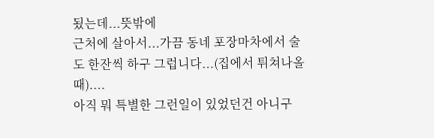됬는데...뜻밖에
근처에 살아서...가끔 동네 포장마차에서 술도 한잔씩 하구 그럽니다...(집에서 튀쳐나올때)....
아직 뭐 특별한 그런일이 있었던건 아니구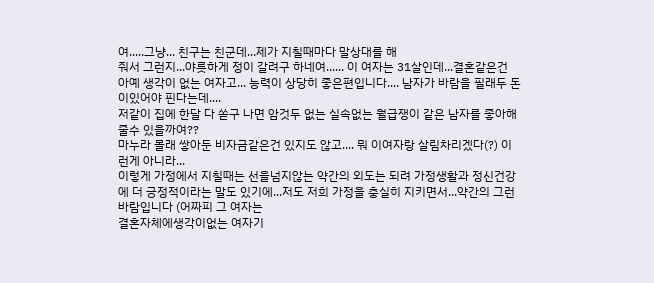여.....그냥... 친구는 친군데...제가 지칠때마다 말상대를 해
줘서 그런지...야릇하게 정이 갈려구 하네여...... 이 여자는 31살인데...결혼같은건 아예 생각이 없는 여자고... 능력이 상당히 좋은편입니다.... 남자가 바람을 필래두 돈이있어야 핀다는데....
저같이 집에 한달 다 쏟구 나면 암것두 없는 실속없는 월급쟁이 같은 남자를 좋아해줄수 있을까여??
마누라 몰래 쌓아둔 비자금같은건 있지도 않고.... 뭐 이여자랑 살림차리겠다(?) 이런게 아니라...
이렇게 가정에서 지칠때는 선을넘지않는 약간의 외도는 되려 가정생활과 정신건강에 더 긍정적이라는 말도 있기에...저도 저희 가정을 충실히 지키면서...약간의 그런바람입니다 (어짜피 그 여자는
결혼자체에생각이없는 여자기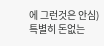에 그런것은 안심)
특별히 돈없는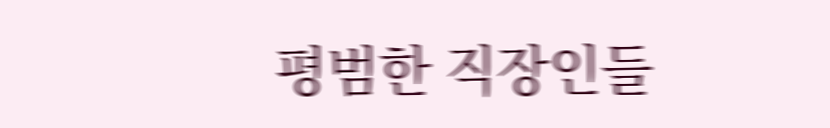평범한 직장인들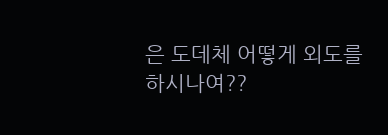은 도데체 어떻게 외도를 하시나여??